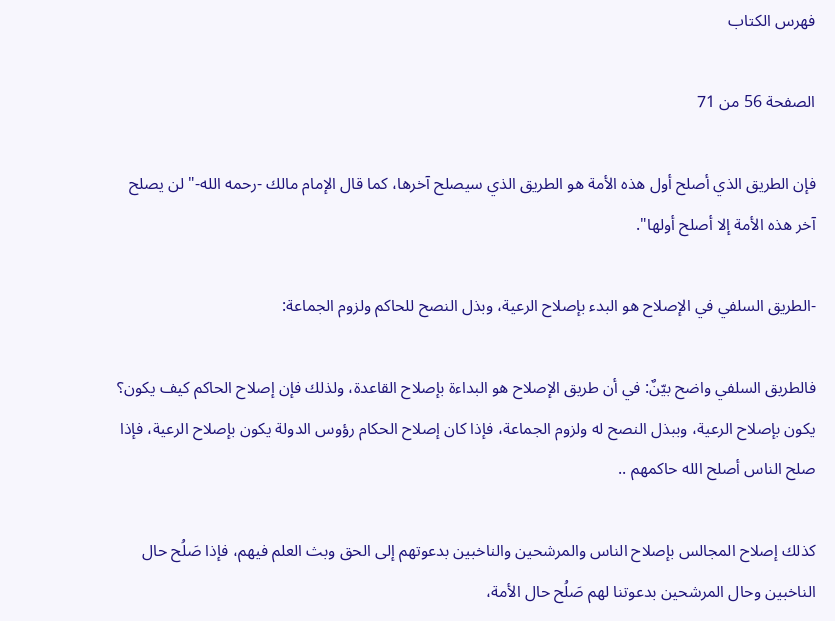فهرس الكتاب

الصفحة 56 من 71

فإن الطريق الذي أصلح أول هذه الأمة هو الطريق الذي سيصلح آخرها، كما قال الإمام مالك -رحمه الله-"لن يصلح آخر هذه الأمة إلا أصلح أولها".

-الطريق السلفي في الإصلاح هو البدء بإصلاح الرعية، وبذل النصح للحاكم ولزوم الجماعة:

فالطريق السلفي واضح بيّنٌ: في أن طريق الإصلاح هو البداءة بإصلاح القاعدة، ولذلك فإن إصلاح الحاكم كيف يكون؟ يكون بإصلاح الرعية، وببذل النصح له ولزوم الجماعة، فإذا كان إصلاح الحكام رؤوس الدولة يكون بإصلاح الرعية، فإذا صلح الناس أصلح الله حاكمهم ..

كذلك إصلاح المجالس بإصلاح الناس والمرشحين والناخبين بدعوتهم إلى الحق وبث العلم فيهم، فإذا صَلُح حال الناخبين وحال المرشحين بدعوتنا لهم صَلُح حال الأمة،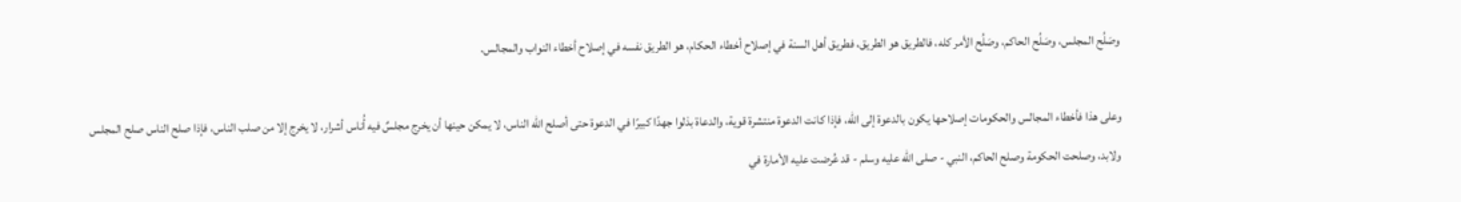وصَلُح المجلس، وصَلُح الحاكم، وصَلُح الأمر كله، فالطريق هو الطريق، فطريق أهل السنة في إصلاح أخطاء الحكام، هو الطريق نفسه في إصلاح أخطاء النواب والمجالس.

وعلى هذا فأخطاء المجالس والحكومات إصلاحها يكون بالدعوة إلى الله، فإذا كانت الدعوة منتشرة قوية، والدعاة بذلوا جهدًا كبيرًا في الدعوة حتى أصلح الله الناس، لا يمكن حينها أن يخرج مجلسٌ فيه أُناس أشرار، لا يخرج إلا من صلب الناس، فإذا صلح الناس صلح المجلس ولابد، وصلحت الحكومة وصلح الحاكم، النبي - صلى الله عليه وسلم - قد عُرضت عليه الأمارة في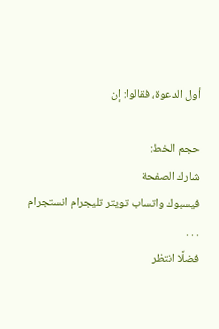أول الدعوة، فقالوا: إن

حجم الخط:
شارك الصفحة
فيسبوك واتساب تويتر تليجرام انستجرام
. . .
فضلًا انتظر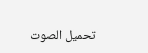تحميل الصوت